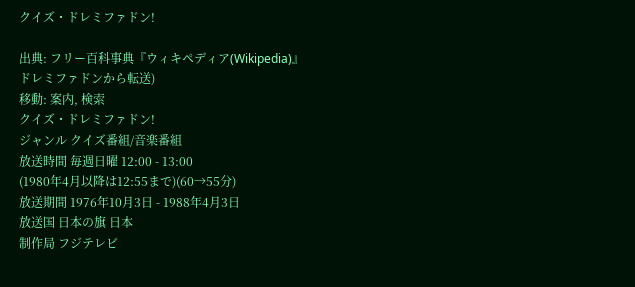クイズ・ドレミファドン!

出典: フリー百科事典『ウィキペディア(Wikipedia)』
ドレミファドンから転送)
移動: 案内, 検索
クイズ・ドレミファドン!
ジャンル クイズ番組/音楽番組
放送時間 毎週日曜 12:00 - 13:00
(1980年4月以降は12:55まで)(60→55分)
放送期間 1976年10月3日 - 1988年4月3日
放送国 日本の旗 日本
制作局 フジテレビ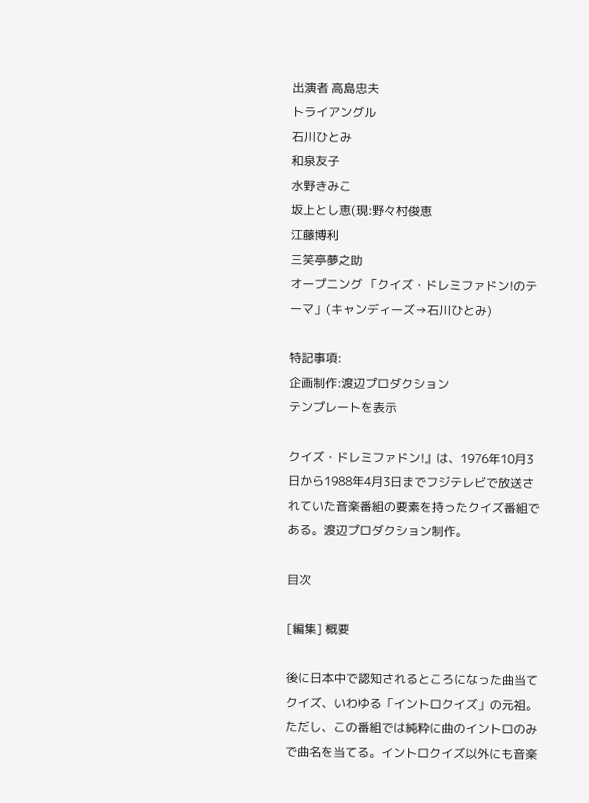出演者 高島忠夫
トライアングル
石川ひとみ
和泉友子
水野きみこ
坂上とし恵(現:野々村俊恵
江藤博利
三笑亭夢之助
オープニング 「クイズ・ドレミファドン!のテーマ」(キャンディーズ→石川ひとみ)

特記事項:
企画制作:渡辺プロダクション
テンプレートを表示

クイズ・ドレミファドン!』は、1976年10月3日から1988年4月3日までフジテレビで放送されていた音楽番組の要素を持ったクイズ番組である。渡辺プロダクション制作。

目次

[編集] 概要

後に日本中で認知されるところになった曲当てクイズ、いわゆる「イントロクイズ」の元祖。ただし、この番組では純粋に曲のイントロのみで曲名を当てる。イントロクイズ以外にも音楽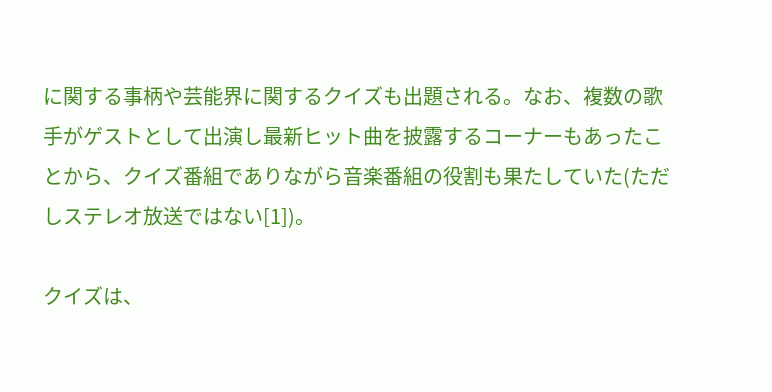に関する事柄や芸能界に関するクイズも出題される。なお、複数の歌手がゲストとして出演し最新ヒット曲を披露するコーナーもあったことから、クイズ番組でありながら音楽番組の役割も果たしていた(ただしステレオ放送ではない[1])。

クイズは、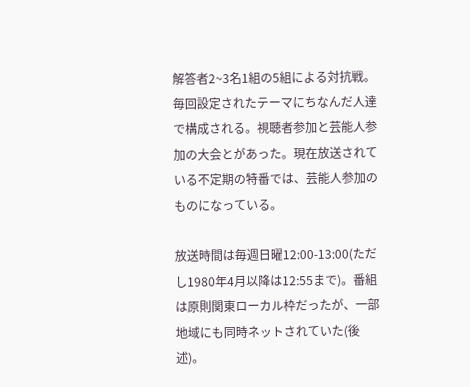解答者2~3名1組の5組による対抗戦。毎回設定されたテーマにちなんだ人達で構成される。視聴者参加と芸能人参加の大会とがあった。現在放送されている不定期の特番では、芸能人参加のものになっている。

放送時間は毎週日曜12:00-13:00(ただし1980年4月以降は12:55まで)。番組は原則関東ローカル枠だったが、一部地域にも同時ネットされていた(後述)。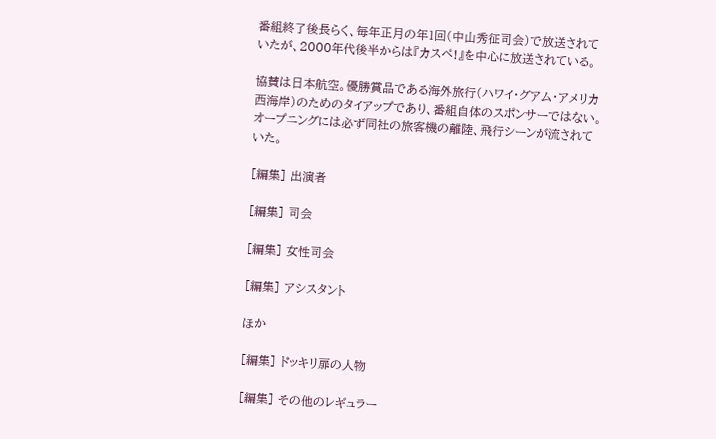番組終了後長らく、毎年正月の年1回(中山秀征司会)で放送されていたが、2000年代後半からは『カスペ!』を中心に放送されている。

協賛は日本航空。優勝賞品である海外旅行(ハワイ・グアム・アメリカ西海岸)のためのタイアップであり、番組自体のスポンサーではない。オープニングには必ず同社の旅客機の離陸、飛行シーンが流されていた。

[編集] 出演者

[編集] 司会

[編集] 女性司会

[編集] アシスタント

ほか

[編集] ドッキリ扉の人物

[編集] その他のレギュラー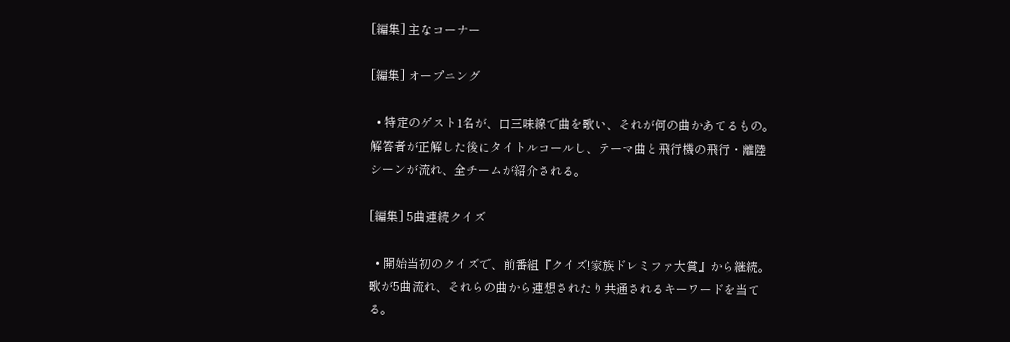[編集] 主なコーナー

[編集] オープニング

  • 特定のゲスト1名が、口三味線で曲を歌い、それが何の曲かあてるもの。解答者が正解した後にタイトルコールし、テーマ曲と飛行機の飛行・離陸シーンが流れ、全チームが紹介される。

[編集] 5曲連続クイズ

  • 開始当初のクイズで、前番組『クイズ!家族ドレミファ大賞』から継続。歌が5曲流れ、それらの曲から連想されたり共通されるキーワードを当てる。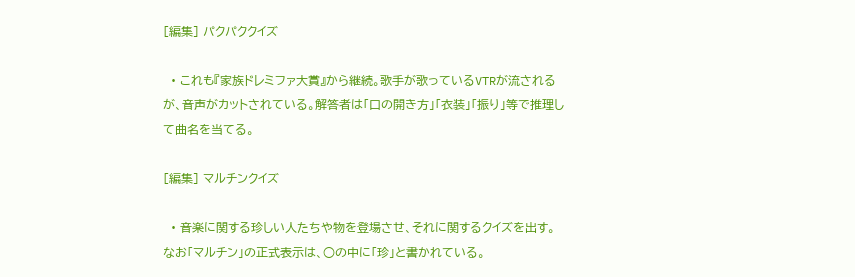[編集] パクパククイズ

  • これも『家族ドレミファ大賞』から継続。歌手が歌っているVTRが流されるが、音声がカットされている。解答者は「口の開き方」「衣装」「振り」等で推理して曲名を当てる。

[編集] マルチンクイズ

  • 音楽に関する珍しい人たちや物を登場させ、それに関するクイズを出す。
なお「マルチン」の正式表示は、○の中に「珍」と書かれている。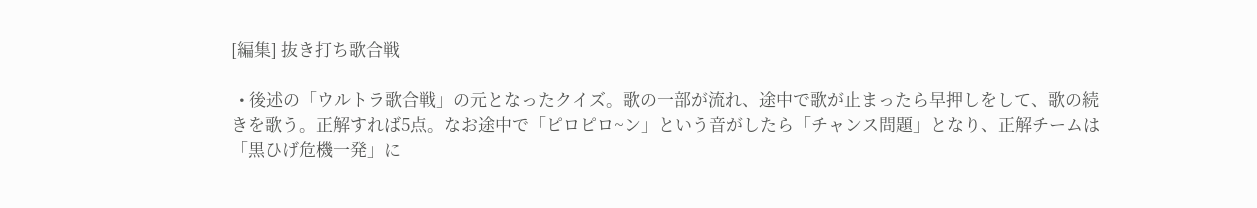[編集] 抜き打ち歌合戦

  • 後述の「ウルトラ歌合戦」の元となったクイズ。歌の一部が流れ、途中で歌が止まったら早押しをして、歌の続きを歌う。正解すれば5点。なお途中で「ピロピロ~ン」という音がしたら「チャンス問題」となり、正解チームは「黒ひげ危機一発」に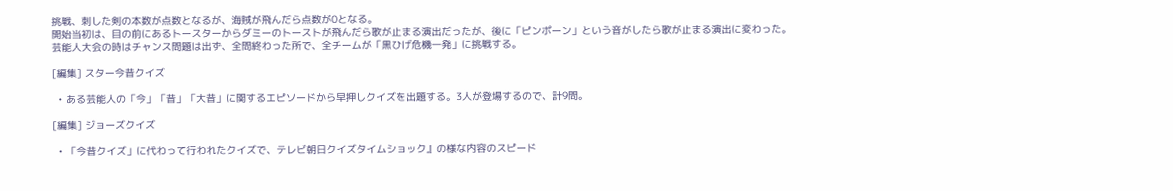挑戦、刺した剣の本数が点数となるが、海賊が飛んだら点数が0となる。
開始当初は、目の前にあるトースターからダミーのトーストが飛んだら歌が止まる演出だったが、後に「ピンポーン」という音がしたら歌が止まる演出に変わった。
芸能人大会の時はチャンス問題は出ず、全問終わった所で、全チームが「黒ひげ危機一発」に挑戦する。

[編集] スター今昔クイズ

  • ある芸能人の「今」「昔」「大昔」に関するエピソードから早押しクイズを出題する。3人が登場するので、計9問。

[編集] ジョーズクイズ

  • 「今昔クイズ」に代わって行われたクイズで、テレビ朝日クイズタイムショック』の様な内容のスピード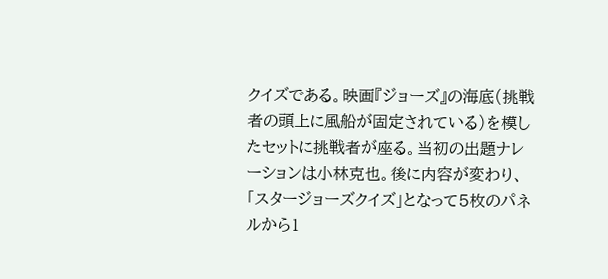クイズである。映画『ジョーズ』の海底(挑戦者の頭上に風船が固定されている)を模したセットに挑戦者が座る。当初の出題ナレーションは小林克也。後に内容が変わり、「スタージョーズクイズ」となって5枚のパネルから1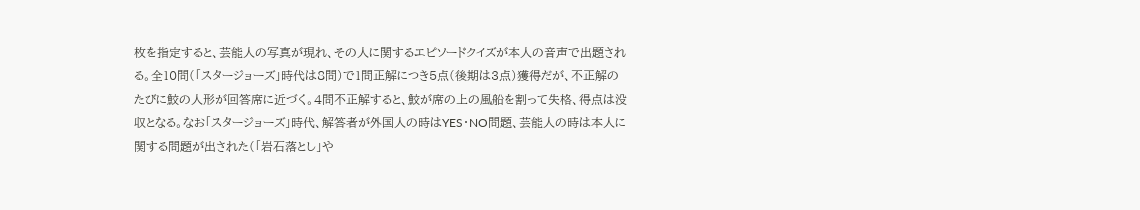枚を指定すると、芸能人の写真が現れ、その人に関するエピソードクイズが本人の音声で出題される。全10問(「スタージョーズ」時代は8問)で1問正解につき5点(後期は3点)獲得だが、不正解のたびに鮫の人形が回答席に近づく。4問不正解すると、鮫が席の上の風船を割って失格、得点は没収となる。なお「スタージョーズ」時代、解答者が外国人の時はYES・NO問題、芸能人の時は本人に関する問題が出された(「岩石落とし」や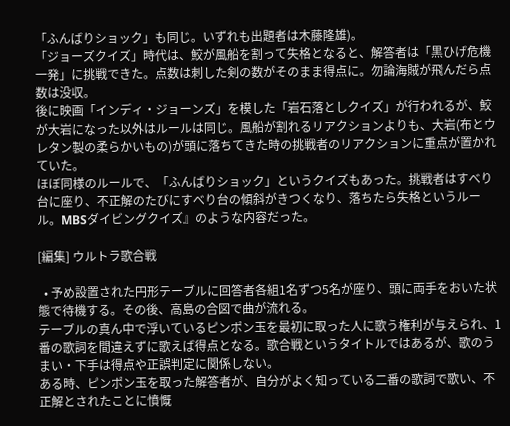「ふんばりショック」も同じ。いずれも出題者は木藤隆雄)。
「ジョーズクイズ」時代は、鮫が風船を割って失格となると、解答者は「黒ひげ危機一発」に挑戦できた。点数は刺した剣の数がそのまま得点に。勿論海賊が飛んだら点数は没収。
後に映画「インディ・ジョーンズ」を模した「岩石落としクイズ」が行われるが、鮫が大岩になった以外はルールは同じ。風船が割れるリアクションよりも、大岩(布とウレタン製の柔らかいもの)が頭に落ちてきた時の挑戦者のリアクションに重点が置かれていた。
ほぼ同様のルールで、「ふんばりショック」というクイズもあった。挑戦者はすべり台に座り、不正解のたびにすべり台の傾斜がきつくなり、落ちたら失格というルール。MBSダイビングクイズ』のような内容だった。

[編集] ウルトラ歌合戦

  • 予め設置された円形テーブルに回答者各組1名ずつ5名が座り、頭に両手をおいた状態で待機する。その後、高島の合図で曲が流れる。
テーブルの真ん中で浮いているピンポン玉を最初に取った人に歌う権利が与えられ、1番の歌詞を間違えずに歌えば得点となる。歌合戦というタイトルではあるが、歌のうまい・下手は得点や正誤判定に関係しない。
ある時、ピンポン玉を取った解答者が、自分がよく知っている二番の歌詞で歌い、不正解とされたことに憤慨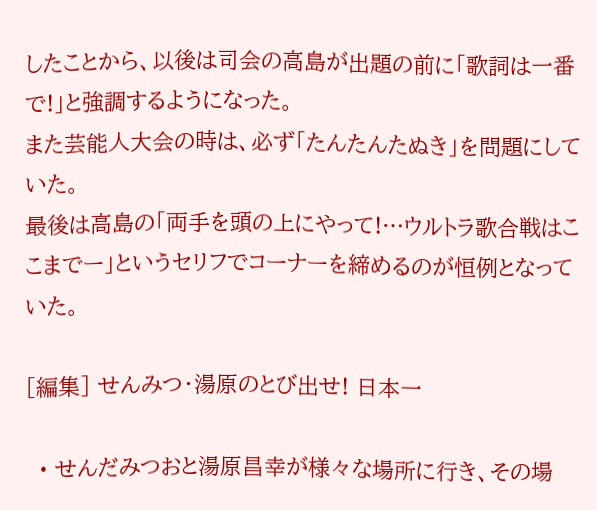したことから、以後は司会の高島が出題の前に「歌詞は一番で!」と強調するようになった。
また芸能人大会の時は、必ず「たんたんたぬき」を問題にしていた。
最後は高島の「両手を頭の上にやって!…ウルトラ歌合戦はここまでー」というセリフでコーナーを締めるのが恒例となっていた。

[編集] せんみつ・湯原のとび出せ! 日本一

  • せんだみつおと湯原昌幸が様々な場所に行き、その場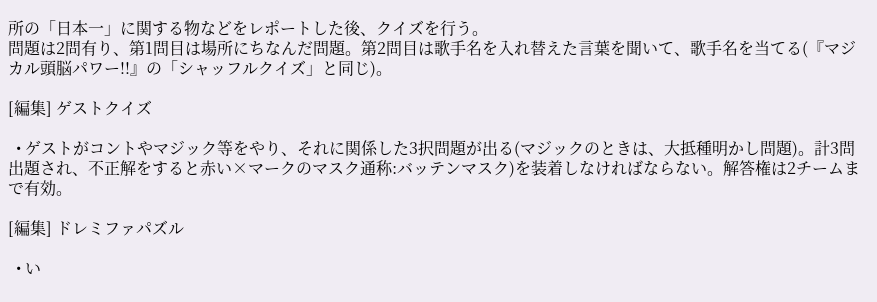所の「日本一」に関する物などをレポートした後、クイズを行う。
問題は2問有り、第1問目は場所にちなんだ問題。第2問目は歌手名を入れ替えた言葉を聞いて、歌手名を当てる(『マジカル頭脳パワー!!』の「シャッフルクイズ」と同じ)。

[編集] ゲストクイズ

  • ゲストがコントやマジック等をやり、それに関係した3択問題が出る(マジックのときは、大抵種明かし問題)。計3問出題され、不正解をすると赤い×マークのマスク通称:バッテンマスク)を装着しなければならない。解答権は2チームまで有効。

[編集] ドレミファパズル

  • い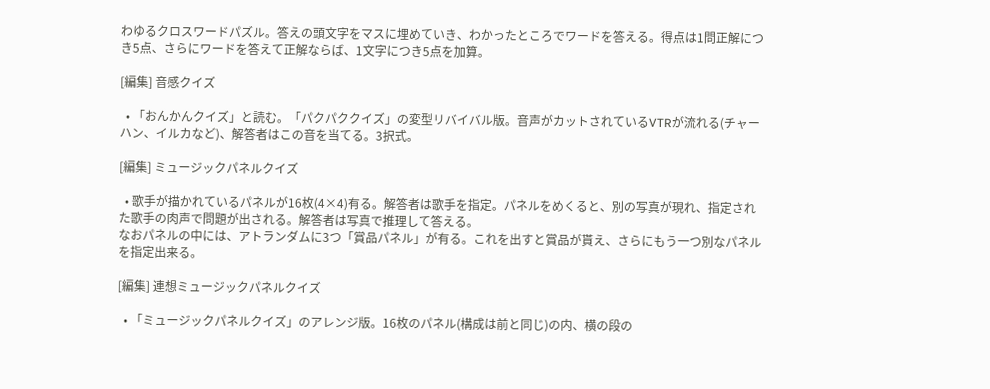わゆるクロスワードパズル。答えの頭文字をマスに埋めていき、わかったところでワードを答える。得点は1問正解につき5点、さらにワードを答えて正解ならば、1文字につき5点を加算。

[編集] 音感クイズ

  • 「おんかんクイズ」と読む。「パクパククイズ」の変型リバイバル版。音声がカットされているVTRが流れる(チャーハン、イルカなど)、解答者はこの音を当てる。3択式。

[編集] ミュージックパネルクイズ

  • 歌手が描かれているパネルが16枚(4×4)有る。解答者は歌手を指定。パネルをめくると、別の写真が現れ、指定された歌手の肉声で問題が出される。解答者は写真で推理して答える。
なおパネルの中には、アトランダムに3つ「賞品パネル」が有る。これを出すと賞品が貰え、さらにもう一つ別なパネルを指定出来る。

[編集] 連想ミュージックパネルクイズ

  • 「ミュージックパネルクイズ」のアレンジ版。16枚のパネル(構成は前と同じ)の内、横の段の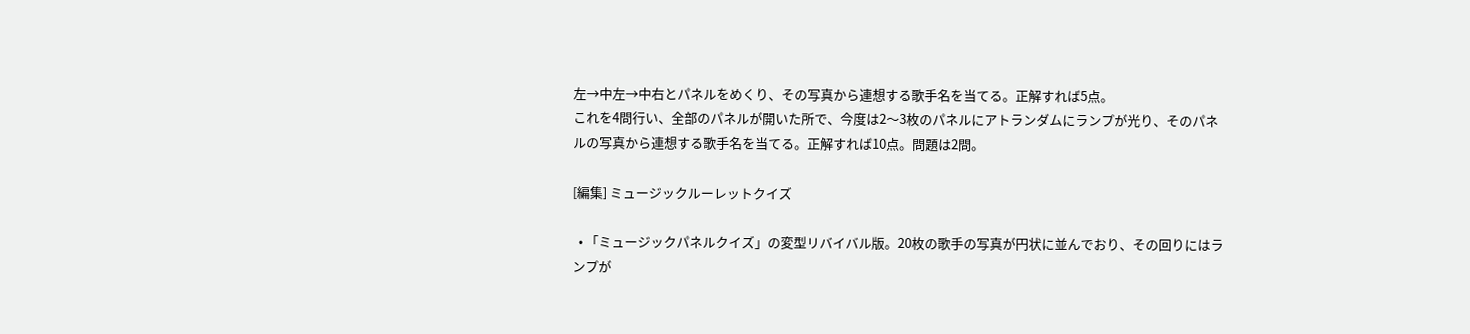左→中左→中右とパネルをめくり、その写真から連想する歌手名を当てる。正解すれば5点。
これを4問行い、全部のパネルが開いた所で、今度は2〜3枚のパネルにアトランダムにランプが光り、そのパネルの写真から連想する歌手名を当てる。正解すれば10点。問題は2問。

[編集] ミュージックルーレットクイズ

  • 「ミュージックパネルクイズ」の変型リバイバル版。20枚の歌手の写真が円状に並んでおり、その回りにはランプが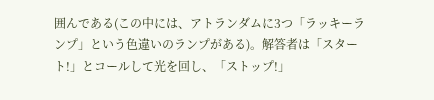囲んである(この中には、アトランダムに3つ「ラッキーランプ」という色違いのランプがある)。解答者は「スタート!」とコールして光を回し、「ストップ!」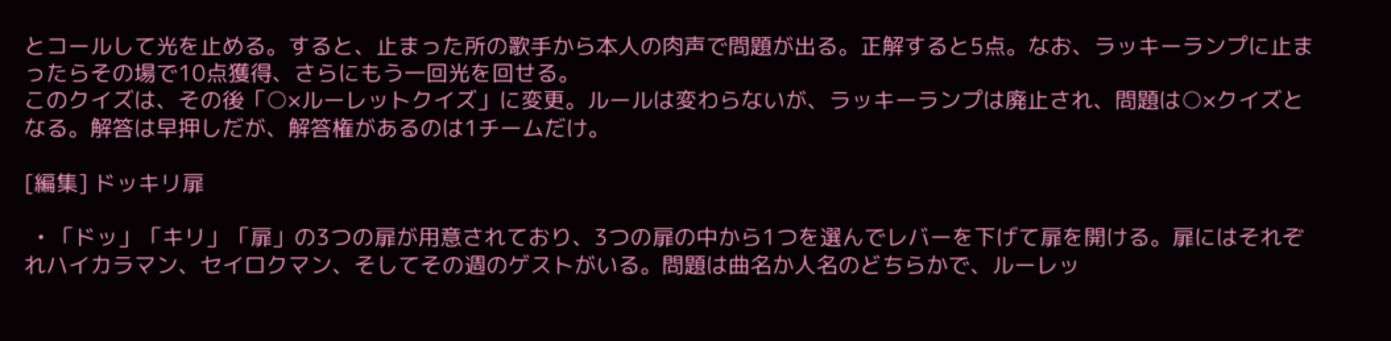とコールして光を止める。すると、止まった所の歌手から本人の肉声で問題が出る。正解すると5点。なお、ラッキーランプに止まったらその場で10点獲得、さらにもう一回光を回せる。
このクイズは、その後「○×ルーレットクイズ」に変更。ルールは変わらないが、ラッキーランプは廃止され、問題は○×クイズとなる。解答は早押しだが、解答権があるのは1チームだけ。

[編集] ドッキリ扉

  • 「ドッ」「キリ」「扉」の3つの扉が用意されており、3つの扉の中から1つを選んでレバーを下げて扉を開ける。扉にはそれぞれハイカラマン、セイロクマン、そしてその週のゲストがいる。問題は曲名か人名のどちらかで、ルーレッ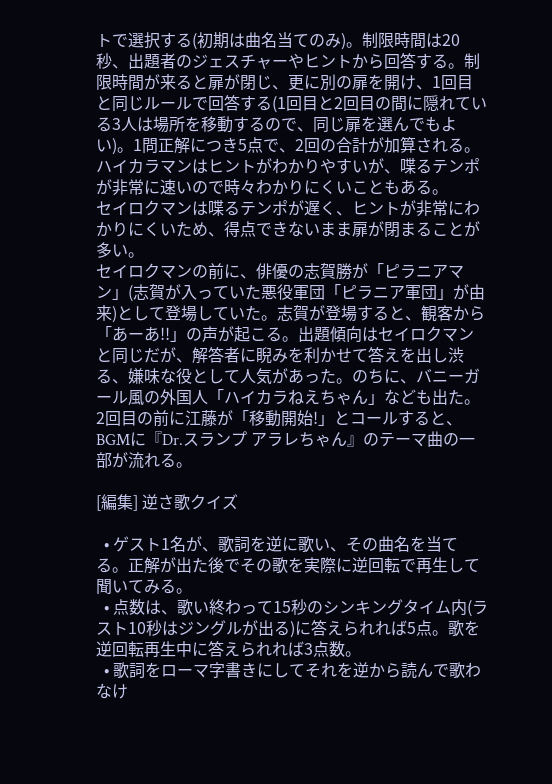トで選択する(初期は曲名当てのみ)。制限時間は20秒、出題者のジェスチャーやヒントから回答する。制限時間が来ると扉が閉じ、更に別の扉を開け、1回目と同じルールで回答する(1回目と2回目の間に隠れている3人は場所を移動するので、同じ扉を選んでもよい)。1問正解につき5点で、2回の合計が加算される。
ハイカラマンはヒントがわかりやすいが、喋るテンポが非常に速いので時々わかりにくいこともある。
セイロクマンは喋るテンポが遅く、ヒントが非常にわかりにくいため、得点できないまま扉が閉まることが多い。
セイロクマンの前に、俳優の志賀勝が「ピラニアマン」(志賀が入っていた悪役軍団「ピラニア軍団」が由来)として登場していた。志賀が登場すると、観客から「あーあ!!」の声が起こる。出題傾向はセイロクマンと同じだが、解答者に睨みを利かせて答えを出し渋る、嫌味な役として人気があった。のちに、バニーガール風の外国人「ハイカラねえちゃん」なども出た。
2回目の前に江藤が「移動開始!」とコールすると、BGMに『Dr.スランプ アラレちゃん』のテーマ曲の一部が流れる。

[編集] 逆さ歌クイズ

  • ゲスト1名が、歌詞を逆に歌い、その曲名を当てる。正解が出た後でその歌を実際に逆回転で再生して聞いてみる。
  • 点数は、歌い終わって15秒のシンキングタイム内(ラスト10秒はジングルが出る)に答えられれば5点。歌を逆回転再生中に答えられれば3点数。
  • 歌詞をローマ字書きにしてそれを逆から読んで歌わなけ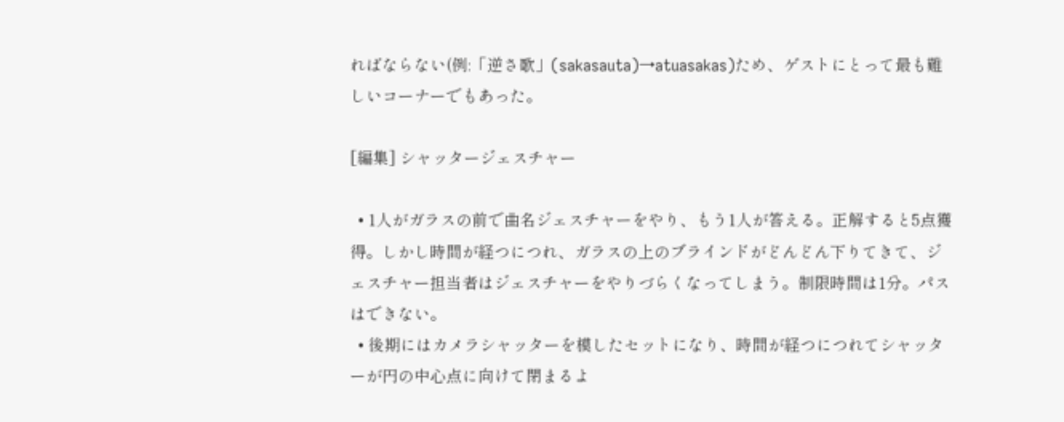ればならない(例:「逆さ歌」(sakasauta)→atuasakas)ため、ゲストにとって最も難しいコーナーでもあった。

[編集] シャッタージェスチャー

  • 1人がガラスの前で曲名ジェスチャーをやり、もう1人が答える。正解すると5点獲得。しかし時間が経つにつれ、ガラスの上のブラインドがどんどん下りてきて、ジェスチャー担当者はジェスチャーをやりづらくなってしまう。制限時間は1分。パスはできない。
  • 後期にはカメラシャッターを模したセットになり、時間が経つにつれてシャッターが円の中心点に向けて閉まるよ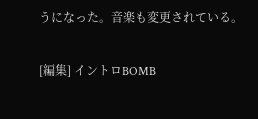うになった。音楽も変更されている。

[編集] イントロBOMB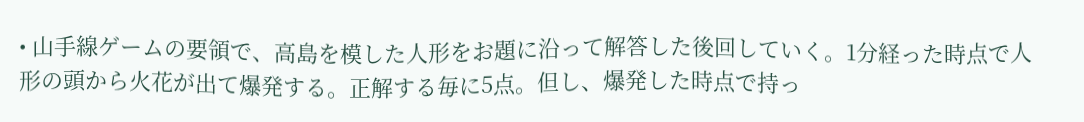• 山手線ゲームの要領で、高島を模した人形をお題に沿って解答した後回していく。1分経った時点で人形の頭から火花が出て爆発する。正解する毎に5点。但し、爆発した時点で持っ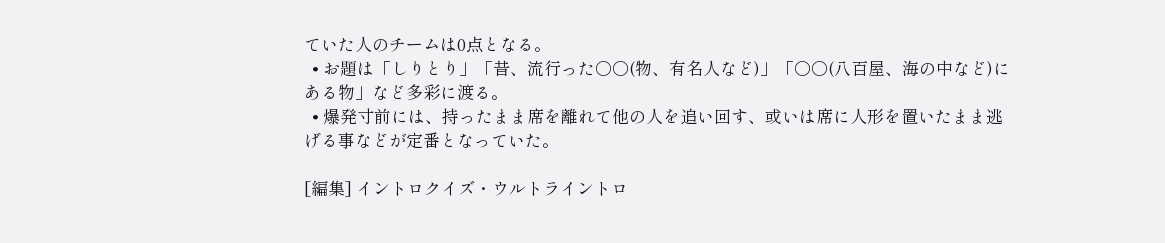ていた人のチームは0点となる。
  • お題は「しりとり」「昔、流行った○○(物、有名人など)」「○○(八百屋、海の中など)にある物」など多彩に渡る。
  • 爆発寸前には、持ったまま席を離れて他の人を追い回す、或いは席に人形を置いたまま逃げる事などが定番となっていた。

[編集] イントロクイズ・ウルトライントロ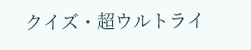クイズ・超ウルトライ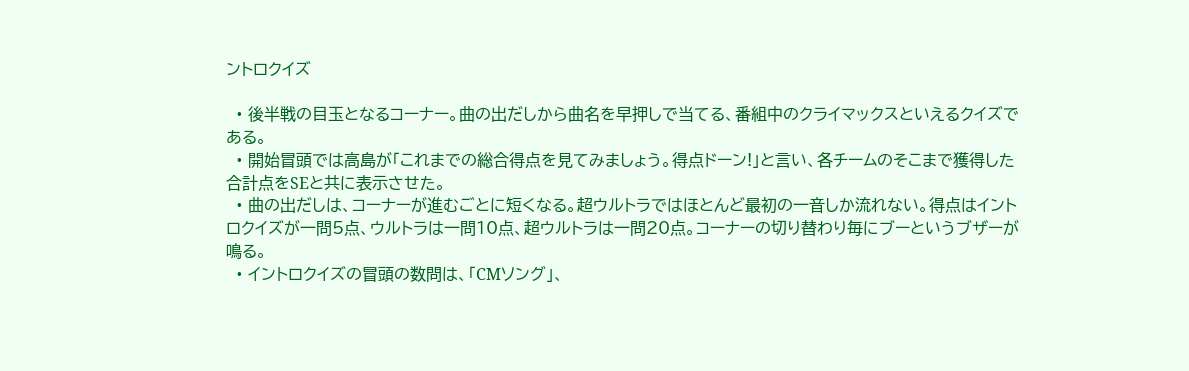ントロクイズ

  • 後半戦の目玉となるコーナー。曲の出だしから曲名を早押しで当てる、番組中のクライマックスといえるクイズである。
  • 開始冒頭では高島が「これまでの総合得点を見てみましょう。得点ドーン!」と言い、各チームのそこまで獲得した合計点をSEと共に表示させた。
  • 曲の出だしは、コーナーが進むごとに短くなる。超ウルトラではほとんど最初の一音しか流れない。得点はイントロクイズが一問5点、ウルトラは一問10点、超ウルトラは一問20点。コーナーの切り替わり毎にブーというブザーが鳴る。
  • イントロクイズの冒頭の数問は、「CMソング」、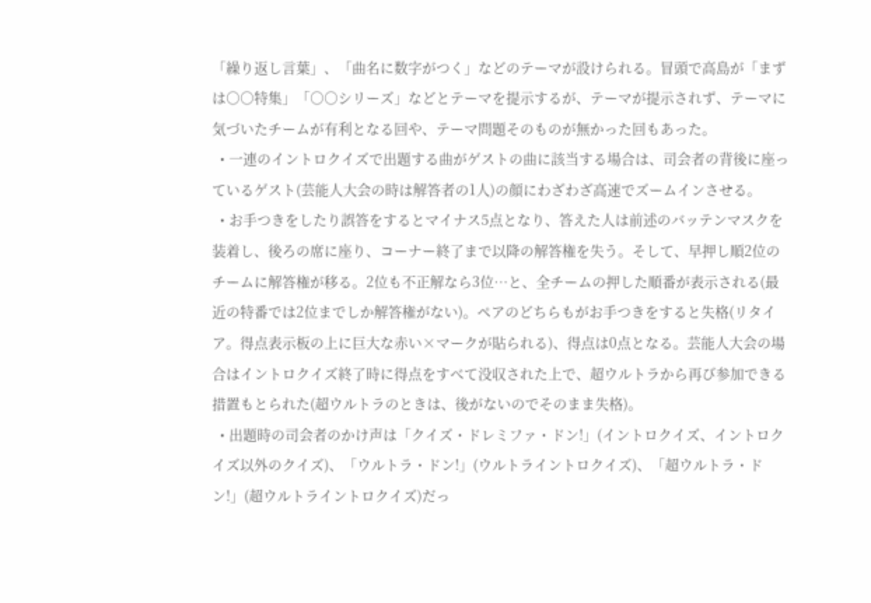「繰り返し言葉」、「曲名に数字がつく」などのテーマが設けられる。冒頭で高島が「まずは○○特集」「○○シリーズ」などとテーマを提示するが、テーマが提示されず、テーマに気づいたチームが有利となる回や、テーマ問題そのものが無かった回もあった。
  • 一連のイントロクイズで出題する曲がゲストの曲に該当する場合は、司会者の背後に座っているゲスト(芸能人大会の時は解答者の1人)の顔にわざわざ高速でズームインさせる。
  • お手つきをしたり誤答をするとマイナス5点となり、答えた人は前述のバッテンマスクを装着し、後ろの席に座り、コーナー終了まで以降の解答権を失う。そして、早押し順2位のチームに解答権が移る。2位も不正解なら3位…と、全チームの押した順番が表示される(最近の特番では2位までしか解答権がない)。ペアのどちらもがお手つきをすると失格(リタイア。得点表示板の上に巨大な赤い×マークが貼られる)、得点は0点となる。芸能人大会の場合はイントロクイズ終了時に得点をすべて没収された上で、超ウルトラから再び参加できる措置もとられた(超ウルトラのときは、後がないのでそのまま失格)。
  • 出題時の司会者のかけ声は「クイズ・ドレミファ・ドン!」(イントロクイズ、イントロクイズ以外のクイズ)、「ウルトラ・ドン!」(ウルトライントロクイズ)、「超ウルトラ・ドン!」(超ウルトライントロクイズ)だっ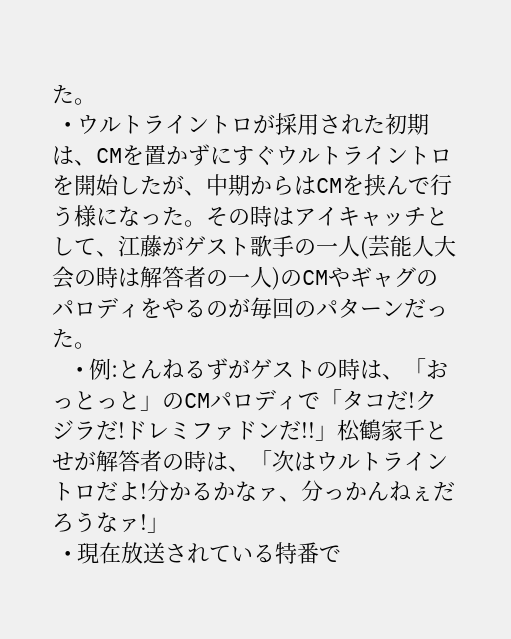た。
  • ウルトライントロが採用された初期は、CMを置かずにすぐウルトライントロを開始したが、中期からはCMを挟んで行う様になった。その時はアイキャッチとして、江藤がゲスト歌手の一人(芸能人大会の時は解答者の一人)のCMやギャグのパロディをやるのが毎回のパターンだった。
    • 例:とんねるずがゲストの時は、「おっとっと」のCMパロディで「タコだ!クジラだ!ドレミファドンだ!!」松鶴家千とせが解答者の時は、「次はウルトライントロだよ!分かるかなァ、分っかんねぇだろうなァ!」
  • 現在放送されている特番で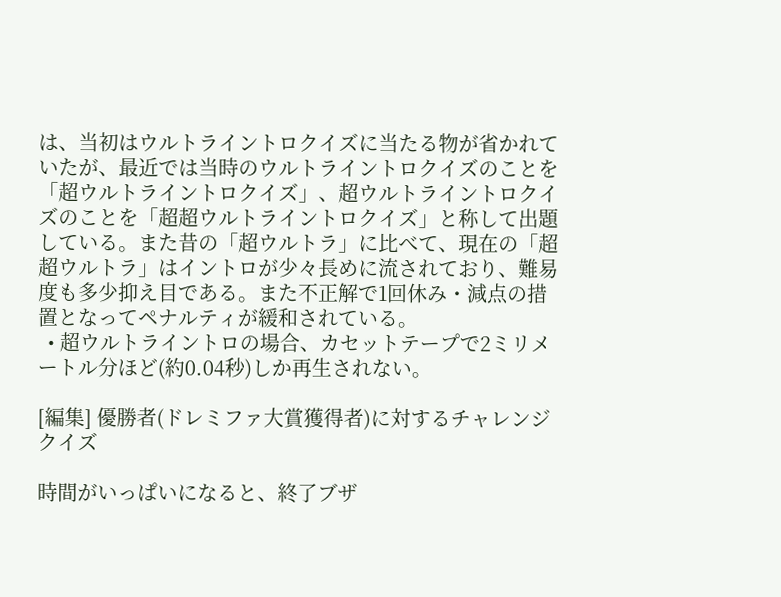は、当初はウルトライントロクイズに当たる物が省かれていたが、最近では当時のウルトライントロクイズのことを「超ウルトライントロクイズ」、超ウルトライントロクイズのことを「超超ウルトライントロクイズ」と称して出題している。また昔の「超ウルトラ」に比べて、現在の「超超ウルトラ」はイントロが少々長めに流されており、難易度も多少抑え目である。また不正解で1回休み・減点の措置となってペナルティが緩和されている。
  • 超ウルトライントロの場合、カセットテープで2ミリメートル分ほど(約0.04秒)しか再生されない。

[編集] 優勝者(ドレミファ大賞獲得者)に対するチャレンジクイズ

時間がいっぱいになると、終了ブザ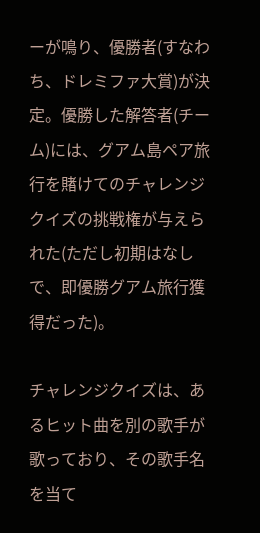ーが鳴り、優勝者(すなわち、ドレミファ大賞)が決定。優勝した解答者(チーム)には、グアム島ペア旅行を賭けてのチャレンジクイズの挑戦権が与えられた(ただし初期はなしで、即優勝グアム旅行獲得だった)。

チャレンジクイズは、あるヒット曲を別の歌手が歌っており、その歌手名を当て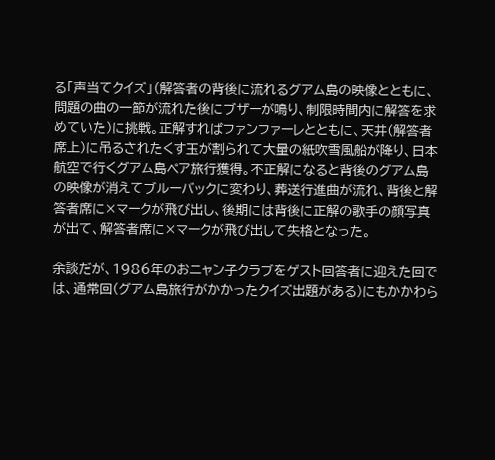る「声当てクイズ」(解答者の背後に流れるグアム島の映像とともに、問題の曲の一節が流れた後にブザーが鳴り、制限時間内に解答を求めていた)に挑戦。正解すればファンファーレとともに、天井(解答者席上)に吊るされたくす玉が割られて大量の紙吹雪風船が降り、日本航空で行くグアム島ペア旅行獲得。不正解になると背後のグアム島の映像が消えてブルーバックに変わり、葬送行進曲が流れ、背後と解答者席に×マークが飛び出し、後期には背後に正解の歌手の顔写真が出て、解答者席に×マークが飛び出して失格となった。

余談だが、1986年のおニャン子クラブをゲスト回答者に迎えた回では、通常回(グアム島旅行がかかったクイズ出題がある)にもかかわら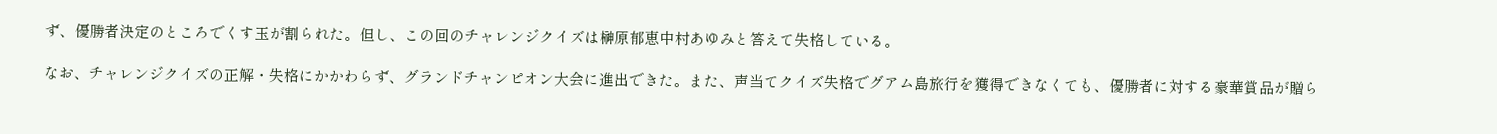ず、優勝者決定のところでくす玉が割られた。但し、この回のチャレンジクイズは榊原郁恵中村あゆみと答えて失格している。

なお、チャレンジクイズの正解・失格にかかわらず、グランドチャンピオン大会に進出できた。また、声当てクイズ失格でグアム島旅行を獲得できなくても、優勝者に対する豪華賞品が贈ら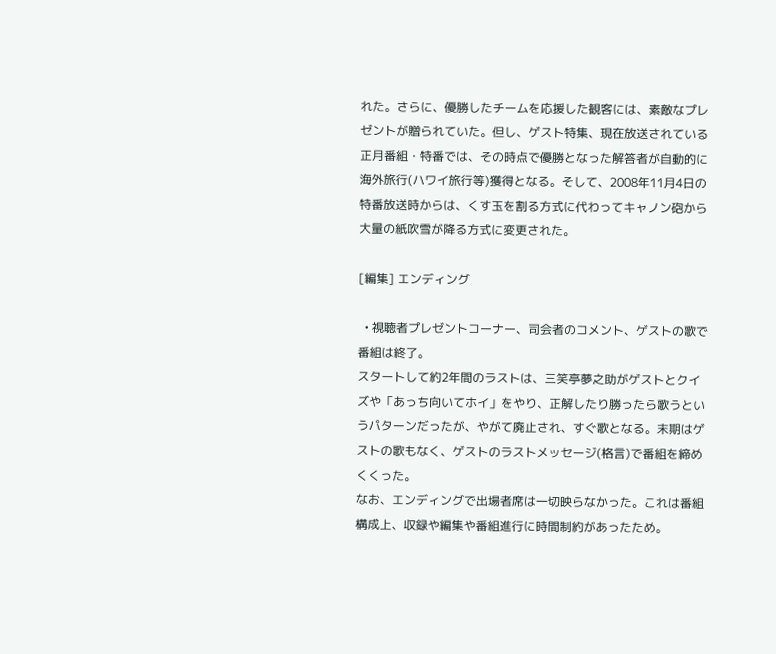れた。さらに、優勝したチームを応援した観客には、素敵なプレゼントが贈られていた。但し、ゲスト特集、現在放送されている正月番組・特番では、その時点で優勝となった解答者が自動的に海外旅行(ハワイ旅行等)獲得となる。そして、2008年11月4日の特番放送時からは、くす玉を割る方式に代わってキャノン砲から大量の紙吹雪が降る方式に変更された。

[編集] エンディング

  • 視聴者プレゼントコーナー、司会者のコメント、ゲストの歌で番組は終了。
スタートして約2年間のラストは、三笑亭夢之助がゲストとクイズや「あっち向いてホイ」をやり、正解したり勝ったら歌うというパターンだったが、やがて廃止され、すぐ歌となる。末期はゲストの歌もなく、ゲストのラストメッセージ(格言)で番組を締めくくった。
なお、エンディングで出場者席は一切映らなかった。これは番組構成上、収録や編集や番組進行に時間制約があったため。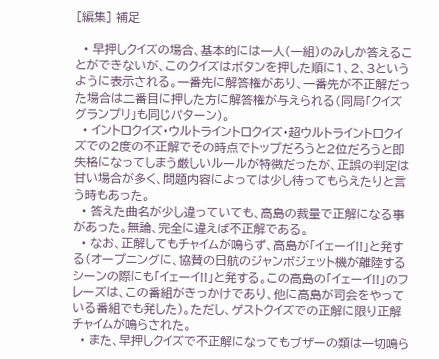[編集] 補足

  • 早押しクイズの場合、基本的には一人(一組)のみしか答えることができないが、このクイズはボタンを押した順に1、2、3というように表示される。一番先に解答権があり、一番先が不正解だった場合は二番目に押した方に解答権が与えられる(同局「クイズグランプリ」も同じパターン)。
  • イントロクイズ・ウルトライントロクイズ・超ウルトライントロクイズでの2度の不正解でその時点でトップだろうと2位だろうと即失格になってしまう厳しいルールが特徴だったが、正誤の判定は甘い場合が多く、問題内容によっては少し待ってもらえたりと言う時もあった。
  • 答えた曲名が少し違っていても、高島の裁量で正解になる事があった。無論、完全に違えば不正解である。
  • なお、正解してもチャイムが鳴らず、高島が「イェーイ!!」と発する(オープニングに、協賛の日航のジャンボジェット機が離陸するシーンの際にも「イェーイ!!」と発する。この高島の「イェーイ!!」のフレーズは、この番組がきっかけであり、他に高島が司会をやっている番組でも発した)。ただし、ゲストクイズでの正解に限り正解チャイムが鳴らされた。
  • また、早押しクイズで不正解になってもブザーの類は一切鳴ら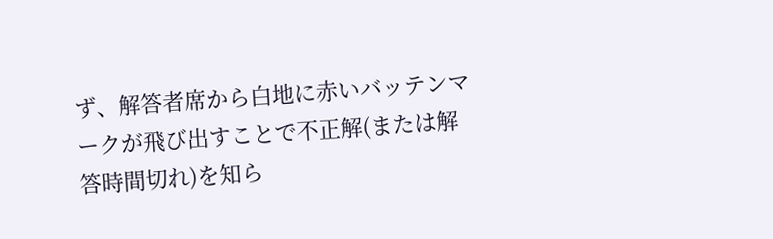ず、解答者席から白地に赤いバッテンマークが飛び出すことで不正解(または解答時間切れ)を知ら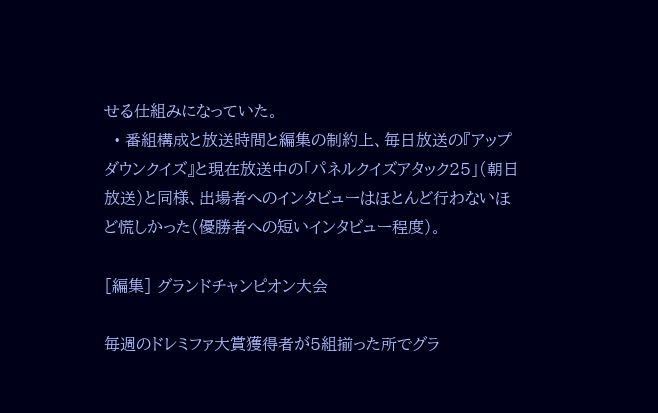せる仕組みになっていた。
  • 番組構成と放送時間と編集の制約上、毎日放送の『アップダウンクイズ』と現在放送中の「パネルクイズアタック25」(朝日放送)と同様、出場者へのインタビューはほとんど行わないほど慌しかった(優勝者への短いインタビュー程度)。

[編集] グランドチャンピオン大会

毎週のドレミファ大賞獲得者が5組揃った所でグラ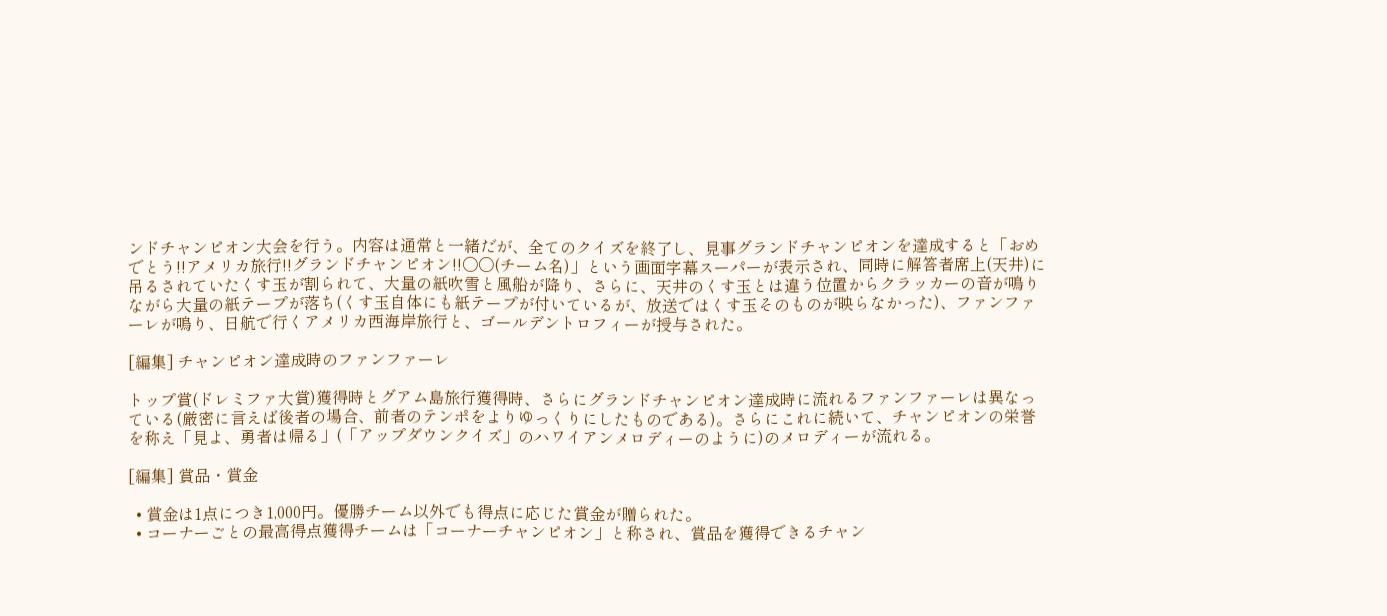ンドチャンピオン大会を行う。内容は通常と一緒だが、全てのクイズを終了し、見事グランドチャンピオンを達成すると「おめでとう!!アメリカ旅行!!グランドチャンピオン!!〇〇(チーム名)」という画面字幕スーパーが表示され、同時に解答者席上(天井)に吊るされていたくす玉が割られて、大量の紙吹雪と風船が降り、さらに、天井のくす玉とは違う位置からクラッカーの音が鳴りながら大量の紙テープが落ち(くす玉自体にも紙テープが付いているが、放送ではくす玉そのものが映らなかった)、ファンファーレが鳴り、日航で行くアメリカ西海岸旅行と、ゴールデントロフィーが授与された。

[編集] チャンピオン達成時のファンファーレ

トップ賞(ドレミファ大賞)獲得時とグアム島旅行獲得時、さらにグランドチャンピオン達成時に流れるファンファーレは異なっている(厳密に言えば後者の場合、前者のテンポをよりゆっくりにしたものである)。さらにこれに続いて、チャンピオンの栄誉を称え「見よ、勇者は帰る」(「アップダウンクイズ」のハワイアンメロディーのように)のメロディーが流れる。

[編集] 賞品・賞金

  • 賞金は1点につき1,000円。優勝チーム以外でも得点に応じた賞金が贈られた。
  • コーナーごとの最高得点獲得チームは「コーナーチャンピオン」と称され、賞品を獲得できるチャン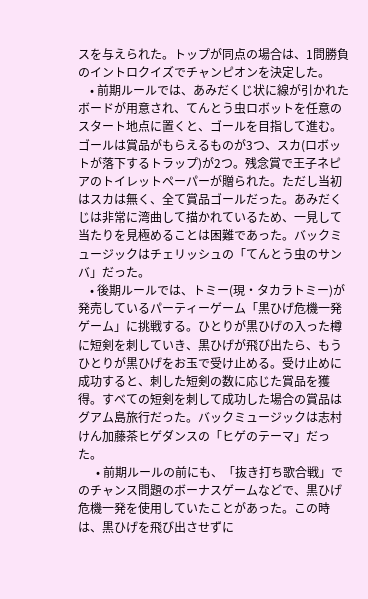スを与えられた。トップが同点の場合は、1問勝負のイントロクイズでチャンピオンを決定した。
    • 前期ルールでは、あみだくじ状に線が引かれたボードが用意され、てんとう虫ロボットを任意のスタート地点に置くと、ゴールを目指して進む。ゴールは賞品がもらえるものが3つ、スカ(ロボットが落下するトラップ)が2つ。残念賞で王子ネピアのトイレットペーパーが贈られた。ただし当初はスカは無く、全て賞品ゴールだった。あみだくじは非常に湾曲して描かれているため、一見して当たりを見極めることは困難であった。バックミュージックはチェリッシュの「てんとう虫のサンバ」だった。
    • 後期ルールでは、トミー(現・タカラトミー)が発売しているパーティーゲーム「黒ひげ危機一発ゲーム」に挑戦する。ひとりが黒ひげの入った樽に短剣を刺していき、黒ひげが飛び出たら、もうひとりが黒ひげをお玉で受け止める。受け止めに成功すると、刺した短剣の数に応じた賞品を獲得。すべての短剣を刺して成功した場合の賞品はグアム島旅行だった。バックミュージックは志村けん加藤茶ヒゲダンスの「ヒゲのテーマ」だった。
      • 前期ルールの前にも、「抜き打ち歌合戦」でのチャンス問題のボーナスゲームなどで、黒ひげ危機一発を使用していたことがあった。この時は、黒ひげを飛び出させずに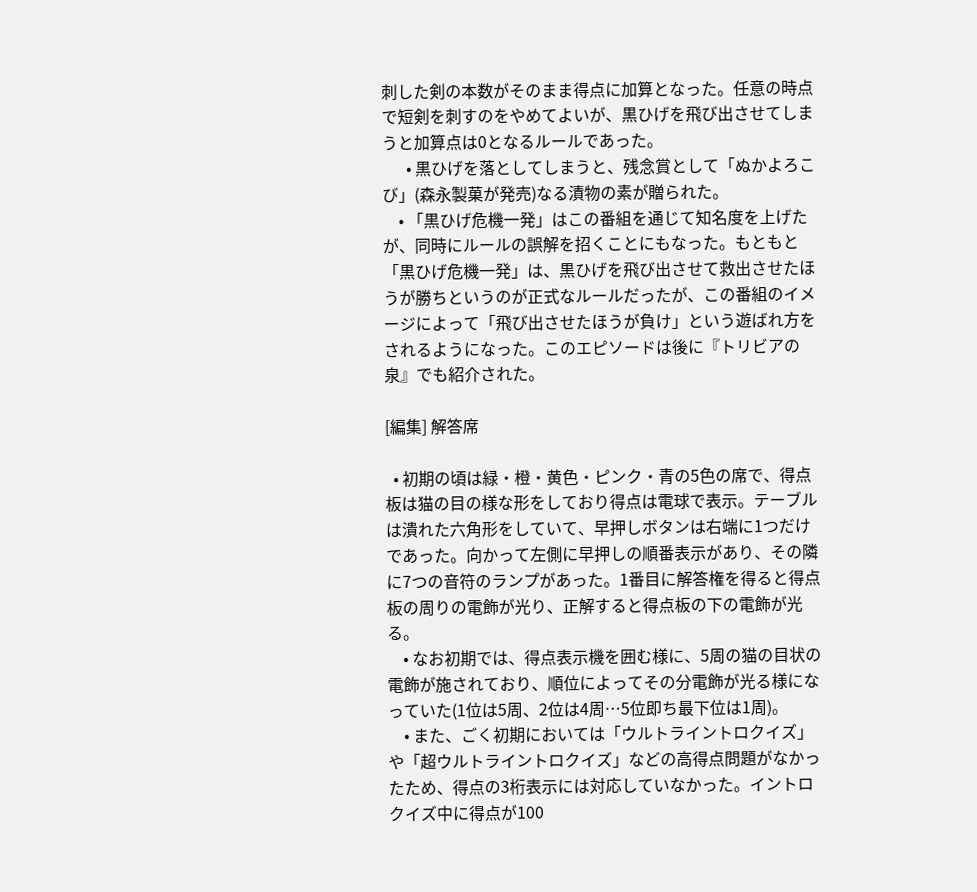刺した剣の本数がそのまま得点に加算となった。任意の時点で短剣を刺すのをやめてよいが、黒ひげを飛び出させてしまうと加算点は0となるルールであった。
      • 黒ひげを落としてしまうと、残念賞として「ぬかよろこび」(森永製菓が発売)なる漬物の素が贈られた。
    • 「黒ひげ危機一発」はこの番組を通じて知名度を上げたが、同時にルールの誤解を招くことにもなった。もともと「黒ひげ危機一発」は、黒ひげを飛び出させて救出させたほうが勝ちというのが正式なルールだったが、この番組のイメージによって「飛び出させたほうが負け」という遊ばれ方をされるようになった。このエピソードは後に『トリビアの泉』でも紹介された。

[編集] 解答席

  • 初期の頃は緑・橙・黄色・ピンク・青の5色の席で、得点板は猫の目の様な形をしており得点は電球で表示。テーブルは潰れた六角形をしていて、早押しボタンは右端に1つだけであった。向かって左側に早押しの順番表示があり、その隣に7つの音符のランプがあった。1番目に解答権を得ると得点板の周りの電飾が光り、正解すると得点板の下の電飾が光る。
    • なお初期では、得点表示機を囲む様に、5周の猫の目状の電飾が施されており、順位によってその分電飾が光る様になっていた(1位は5周、2位は4周…5位即ち最下位は1周)。
    • また、ごく初期においては「ウルトライントロクイズ」や「超ウルトライントロクイズ」などの高得点問題がなかったため、得点の3桁表示には対応していなかった。イントロクイズ中に得点が100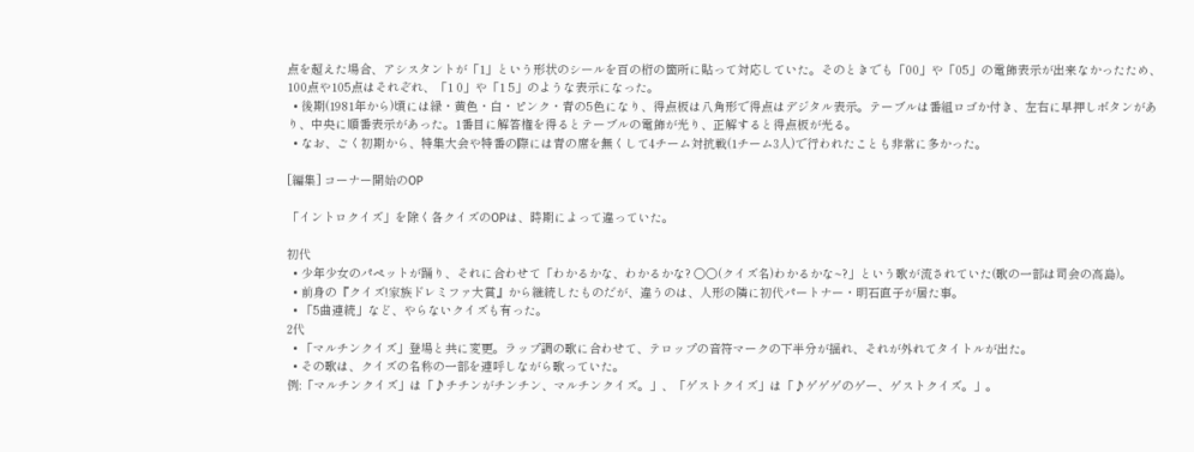点を超えた場合、アシスタントが「1」という形状のシールを百の桁の箇所に貼って対応していた。そのときでも「00」や「05」の電飾表示が出来なかったため、100点や105点はそれぞれ、「1 0」や「1 5」のような表示になった。
  • 後期(1981年から)頃には緑・黄色・白・ピンク・青の5色になり、得点板は八角形で得点はデジタル表示。テーブルは番組ロゴか付き、左右に早押しボタンがあり、中央に順番表示があった。1番目に解答権を得るとテーブルの電飾が光り、正解すると得点板が光る。
  • なお、ごく初期から、特集大会や特番の際には青の席を無くして4チーム対抗戦(1チーム3人)で行われたことも非常に多かった。

[編集] コーナー開始のOP

「イントロクイズ」を除く各クイズのOPは、時期によって違っていた。

初代
  • 少年少女のパペットが踊り、それに合わせて「わかるかな、わかるかな? ○○(クイズ名)わかるかな~?」という歌が流されていた(歌の一部は司会の高島)。
  • 前身の『クイズ!家族ドレミファ大賞』から継続したものだが、違うのは、人形の隣に初代パートナー・明石直子が居た事。
  • 「5曲連続」など、やらないクイズも有った。
2代
  • 「マルチンクイズ」登場と共に変更。ラップ調の歌に合わせて、テロップの音符マークの下半分が揺れ、それが外れてタイトルが出た。
  • その歌は、クイズの名称の一部を連呼しながら歌っていた。
例:「マルチンクイズ」は「♪チチンがチンチン、マルチンクイズ。」、「ゲストクイズ」は「♪ゲゲゲのゲー、ゲストクイズ。」。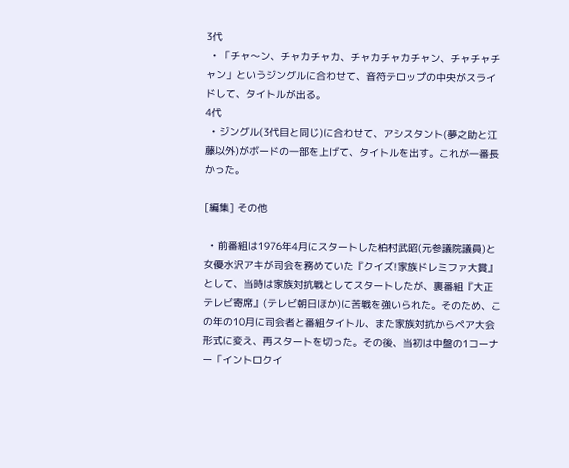3代
  • 「チャ〜ン、チャカチャカ、チャカチャカチャン、チャチャチャン」というジングルに合わせて、音符テロップの中央がスライドして、タイトルが出る。
4代
  • ジングル(3代目と同じ)に合わせて、アシスタント(夢之助と江藤以外)がボードの一部を上げて、タイトルを出す。これが一番長かった。

[編集] その他

  • 前番組は1976年4月にスタートした柏村武昭(元参議院議員)と女優水沢アキが司会を務めていた『クイズ!家族ドレミファ大賞』として、当時は家族対抗戦としてスタートしたが、裏番組『大正テレビ寄席』(テレビ朝日ほか)に苦戦を強いられた。そのため、この年の10月に司会者と番組タイトル、また家族対抗からペア大会形式に変え、再スタートを切った。その後、当初は中盤の1コーナー「イントロクイ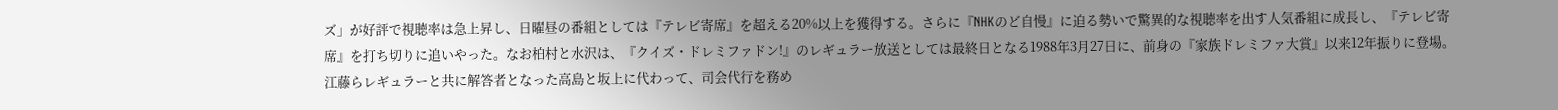ズ」が好評で視聴率は急上昇し、日曜昼の番組としては『テレビ寄席』を超える20%以上を獲得する。さらに『NHKのど自慢』に迫る勢いで驚異的な視聴率を出す人気番組に成長し、『テレビ寄席』を打ち切りに追いやった。なお柏村と水沢は、『クイズ・ドレミファドン!』のレギュラー放送としては最終日となる1988年3月27日に、前身の『家族ドレミファ大賞』以来12年振りに登場。江藤らレギュラーと共に解答者となった高島と坂上に代わって、司会代行を務め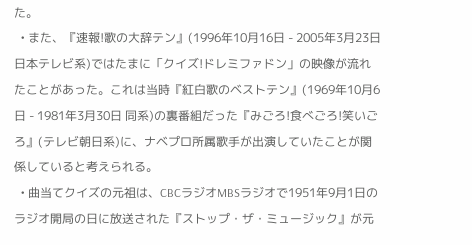た。
  • また、『速報!歌の大辞テン』(1996年10月16日 - 2005年3月23日 日本テレビ系)ではたまに「クイズ!ドレミファドン」の映像が流れたことがあった。これは当時『紅白歌のベストテン』(1969年10月6日 - 1981年3月30日 同系)の裏番組だった『みごろ!食べごろ!笑いごろ』(テレビ朝日系)に、ナベプロ所属歌手が出演していたことが関係していると考えられる。
  • 曲当てクイズの元祖は、CBCラジオMBSラジオで1951年9月1日のラジオ開局の日に放送された『ストップ・ザ・ミュージック』が元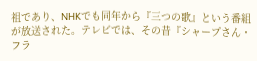祖であり、NHKでも同年から『三つの歌』という番組が放送された。テレビでは、その昔『シャープさん・フラ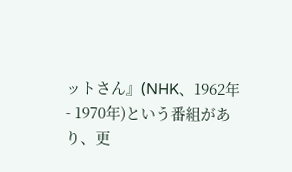ットさん』(NHK、1962年 - 1970年)という番組があり、更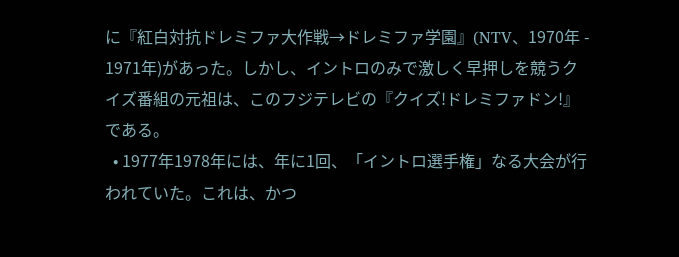に『紅白対抗ドレミファ大作戦→ドレミファ学園』(NTV、1970年 - 1971年)があった。しかし、イントロのみで激しく早押しを競うクイズ番組の元祖は、このフジテレビの『クイズ!ドレミファドン!』である。
  • 1977年1978年には、年に1回、「イントロ選手権」なる大会が行われていた。これは、かつ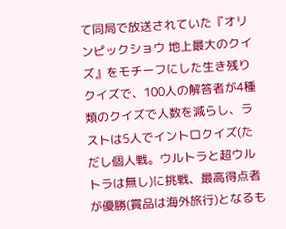て同局で放送されていた『オリンピックショウ 地上最大のクイズ』をモチーフにした生き残りクイズで、100人の解答者が4種類のクイズで人数を減らし、ラストは5人でイントロクイズ(ただし個人戦。ウルトラと超ウルトラは無し)に挑戦、最高得点者が優勝(賞品は海外旅行)となるも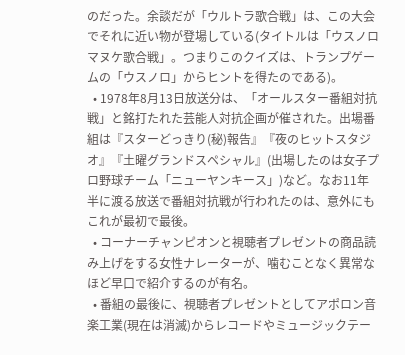のだった。余談だが「ウルトラ歌合戦」は、この大会でそれに近い物が登場している(タイトルは「ウスノロマヌケ歌合戦」。つまりこのクイズは、トランプゲームの「ウスノロ」からヒントを得たのである)。
  • 1978年8月13日放送分は、「オールスター番組対抗戦」と銘打たれた芸能人対抗企画が催された。出場番組は『スターどっきり(秘)報告』『夜のヒットスタジオ』『土曜グランドスペシャル』(出場したのは女子プロ野球チーム「ニューヤンキース」)など。なお11年半に渡る放送で番組対抗戦が行われたのは、意外にもこれが最初で最後。
  • コーナーチャンピオンと視聴者プレゼントの商品読み上げをする女性ナレーターが、噛むことなく異常なほど早口で紹介するのが有名。
  • 番組の最後に、視聴者プレゼントとしてアポロン音楽工業(現在は消滅)からレコードやミュージックテー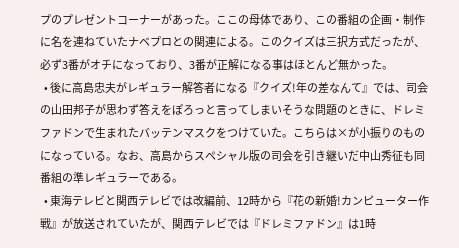プのプレゼントコーナーがあった。ここの母体であり、この番組の企画・制作に名を連ねていたナベプロとの関連による。このクイズは三択方式だったが、必ず3番がオチになっており、3番が正解になる事はほとんど無かった。
  • 後に高島忠夫がレギュラー解答者になる『クイズ!年の差なんて』では、司会の山田邦子が思わず答えをぽろっと言ってしまいそうな問題のときに、ドレミファドンで生まれたバッテンマスクをつけていた。こちらは×が小振りのものになっている。なお、高島からスペシャル版の司会を引き継いだ中山秀征も同番組の準レギュラーである。
  • 東海テレビと関西テレビでは改編前、12時から『花の新婚!カンピューター作戦』が放送されていたが、関西テレビでは『ドレミファドン』は1時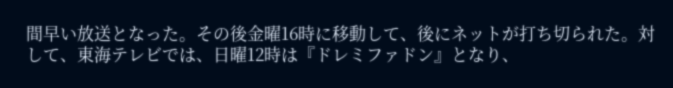間早い放送となった。その後金曜16時に移動して、後にネットが打ち切られた。対して、東海テレビでは、日曜12時は『ドレミファドン』となり、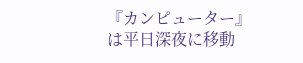『カンピューター』は平日深夜に移動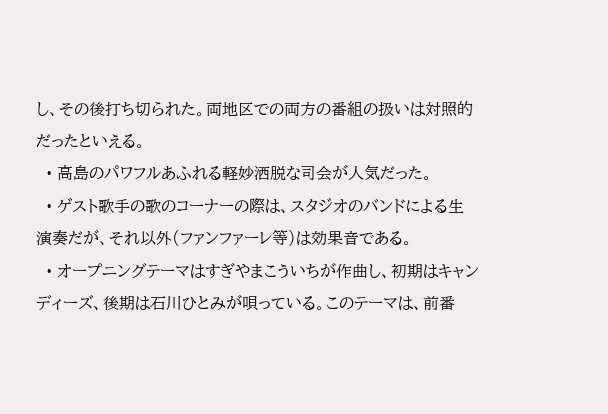し、その後打ち切られた。両地区での両方の番組の扱いは対照的だったといえる。
  • 高島のパワフルあふれる軽妙洒脱な司会が人気だった。
  • ゲスト歌手の歌のコーナーの際は、スタジオのバンドによる生演奏だが、それ以外(ファンファーレ等)は効果音である。
  • オープニングテーマはすぎやまこういちが作曲し、初期はキャンディーズ、後期は石川ひとみが唄っている。このテーマは、前番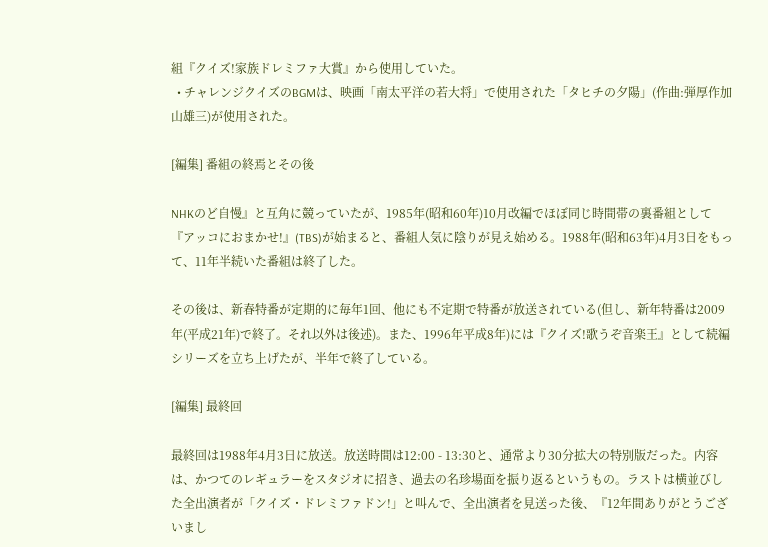組『クイズ!家族ドレミファ大賞』から使用していた。
  • チャレンジクイズのBGMは、映画「南太平洋の若大将」で使用された「タヒチの夕陽」(作曲:弾厚作加山雄三)が使用された。

[編集] 番組の終焉とその後

NHKのど自慢』と互角に競っていたが、1985年(昭和60年)10月改編でほぼ同じ時間帯の裏番組として『アッコにおまかせ!』(TBS)が始まると、番組人気に陰りが見え始める。1988年(昭和63年)4月3日をもって、11年半続いた番組は終了した。

その後は、新春特番が定期的に毎年1回、他にも不定期で特番が放送されている(但し、新年特番は2009年(平成21年)で終了。それ以外は後述)。また、1996年平成8年)には『クイズ!歌うぞ音楽王』として続編シリーズを立ち上げたが、半年で終了している。

[編集] 最終回

最終回は1988年4月3日に放送。放送時間は12:00 - 13:30と、通常より30分拡大の特別版だった。内容は、かつてのレギュラーをスタジオに招き、過去の名珍場面を振り返るというもの。ラストは横並びした全出演者が「クイズ・ドレミファドン!」と叫んで、全出演者を見送った後、『12年間ありがとうございまし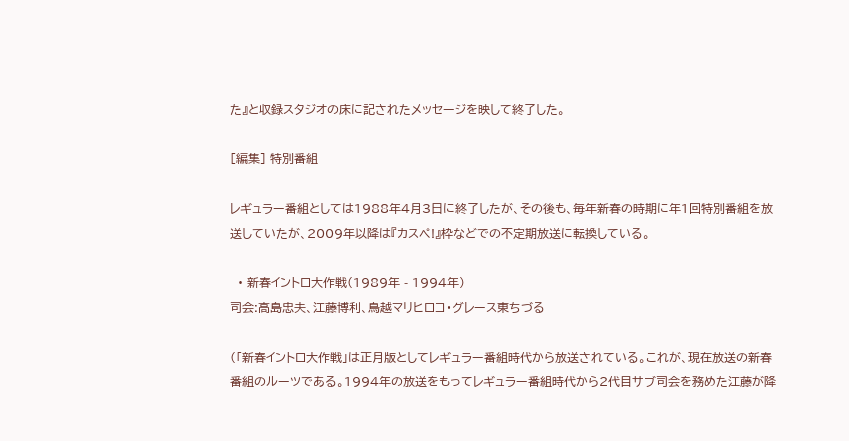た』と収録スタジオの床に記されたメッセージを映して終了した。

[編集] 特別番組

レギュラー番組としては1988年4月3日に終了したが、その後も、毎年新春の時期に年1回特別番組を放送していたが、2009年以降は『カスペ!』枠などでの不定期放送に転換している。

  • 新春イントロ大作戦(1989年 - 1994年)
司会:高島忠夫、江藤博利、鳥越マリヒロコ・グレース東ちづる

(「新春イントロ大作戦」は正月版としてレギュラー番組時代から放送されている。これが、現在放送の新春番組のルーツである。1994年の放送をもってレギュラー番組時代から2代目サブ司会を務めた江藤が降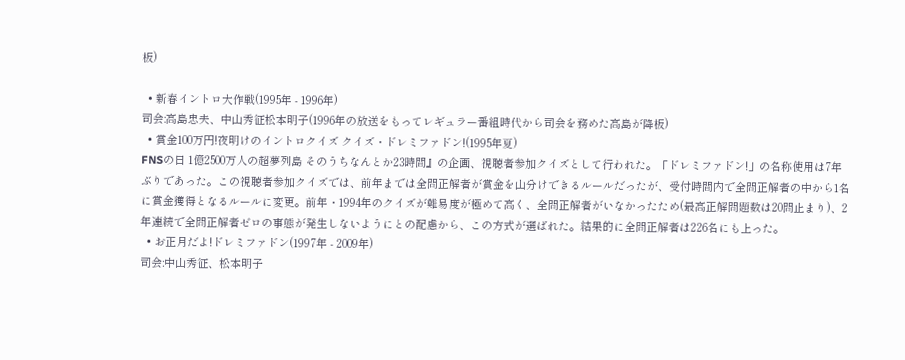板)

  • 新春イントロ大作戦(1995年 - 1996年)
司会:高島忠夫、中山秀征松本明子(1996年の放送をもってレギュラー番組時代から司会を務めた高島が降板)
  • 賞金100万円!夜明けのイントロクイズ クイズ・ドレミファドン!(1995年夏)
FNSの日 1億2500万人の超夢列島 そのうちなんとか23時間』の企画、視聴者参加クイズとして行われた。「ドレミファドン!」の名称使用は7年ぶりであった。この視聴者参加クイズでは、前年までは全問正解者が賞金を山分けできるルールだったが、受付時間内で全問正解者の中から1名に賞金獲得となるルールに変更。前年・1994年のクイズが難易度が極めて高く、全問正解者がいなかったため(最高正解問題数は20問止まり)、2年連続で全問正解者ゼロの事態が発生しないようにとの配慮から、この方式が選ばれた。結果的に全問正解者は226名にも上った。
  • お正月だよ!ドレミファドン(1997年 - 2009年)
司会:中山秀征、松本明子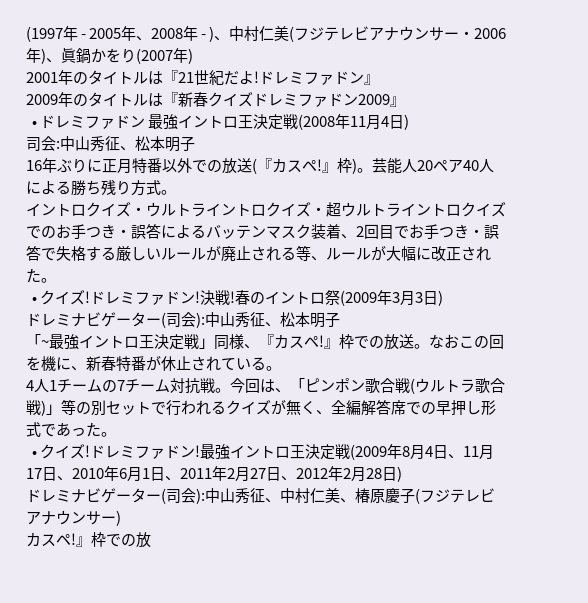(1997年 - 2005年、2008年 - )、中村仁美(フジテレビアナウンサー・2006年)、眞鍋かをり(2007年)
2001年のタイトルは『21世紀だよ!ドレミファドン』
2009年のタイトルは『新春クイズドレミファドン2009』
  • ドレミファドン 最強イントロ王決定戦(2008年11月4日)
司会:中山秀征、松本明子
16年ぶりに正月特番以外での放送(『カスペ!』枠)。芸能人20ペア40人による勝ち残り方式。
イントロクイズ・ウルトライントロクイズ・超ウルトライントロクイズでのお手つき・誤答によるバッテンマスク装着、2回目でお手つき・誤答で失格する厳しいルールが廃止される等、ルールが大幅に改正された。
  • クイズ!ドレミファドン!決戦!春のイントロ祭(2009年3月3日)
ドレミナビゲーター(司会):中山秀征、松本明子
「~最強イントロ王決定戦」同様、『カスペ!』枠での放送。なおこの回を機に、新春特番が休止されている。
4人1チームの7チーム対抗戦。今回は、「ピンポン歌合戦(ウルトラ歌合戦)」等の別セットで行われるクイズが無く、全編解答席での早押し形式であった。
  • クイズ!ドレミファドン!最強イントロ王決定戦(2009年8月4日、11月17日、2010年6月1日、2011年2月27日、2012年2月28日)
ドレミナビゲーター(司会):中山秀征、中村仁美、椿原慶子(フジテレビアナウンサー)
カスペ!』枠での放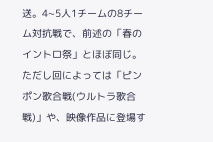送。4~5人1チームの8チーム対抗戦で、前述の「春のイントロ祭」とほぼ同じ。ただし回によっては「ピンポン歌合戦(ウルトラ歌合戦)」や、映像作品に登場す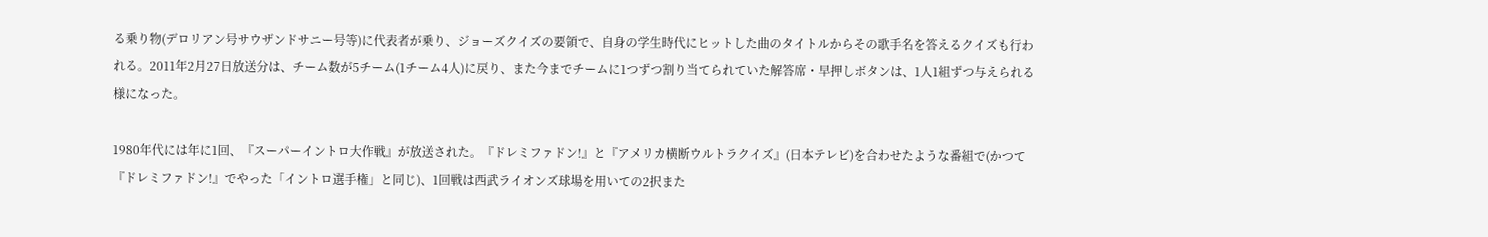る乗り物(デロリアン号サウザンドサニー号等)に代表者が乗り、ジョーズクイズの要領で、自身の学生時代にヒットした曲のタイトルからその歌手名を答えるクイズも行われる。2011年2月27日放送分は、チーム数が5チーム(1チーム4人)に戻り、また今までチームに1つずつ割り当てられていた解答席・早押しボタンは、1人1組ずつ与えられる様になった。

1980年代には年に1回、『スーパーイントロ大作戦』が放送された。『ドレミファドン!』と『アメリカ横断ウルトラクイズ』(日本テレビ)を合わせたような番組で(かつて『ドレミファドン!』でやった「イントロ選手権」と同じ)、1回戦は西武ライオンズ球場を用いての2択また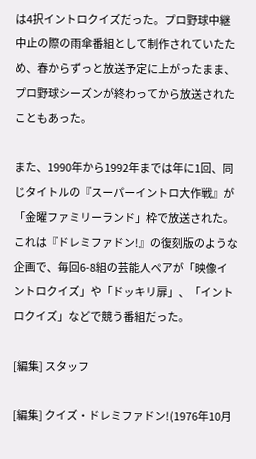は4択イントロクイズだった。プロ野球中継中止の際の雨傘番組として制作されていたため、春からずっと放送予定に上がったまま、プロ野球シーズンが終わってから放送されたこともあった。

また、1990年から1992年までは年に1回、同じタイトルの『スーパーイントロ大作戦』が「金曜ファミリーランド」枠で放送された。これは『ドレミファドン!』の復刻版のような企画で、毎回6-8組の芸能人ペアが「映像イントロクイズ」や「ドッキリ扉」、「イントロクイズ」などで競う番組だった。

[編集] スタッフ

[編集] クイズ・ドレミファドン!(1976年10月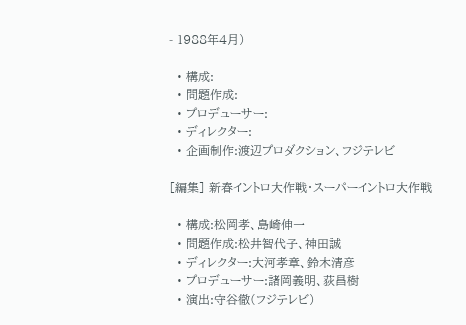- 1988年4月)

  • 構成:
  • 問題作成:
  • プロデューサー:
  • ディレクター:
  • 企画制作:渡辺プロダクション、フジテレビ

[編集] 新春イントロ大作戦・スーパーイントロ大作戦

  • 構成:松岡孝、島崎伸一
  • 問題作成:松井智代子、神田誠
  • ディレクター:大河孝章、鈴木清彦
  • プロデューサー:諸岡義明、荻昌樹
  • 演出:守谷徹(フジテレビ)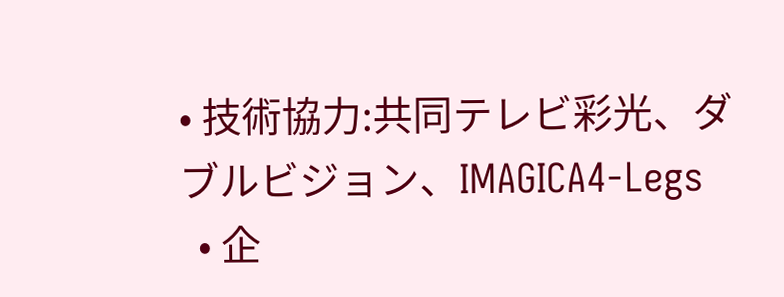• 技術協力:共同テレビ彩光、ダブルビジョン、IMAGICA4-Legs
  • 企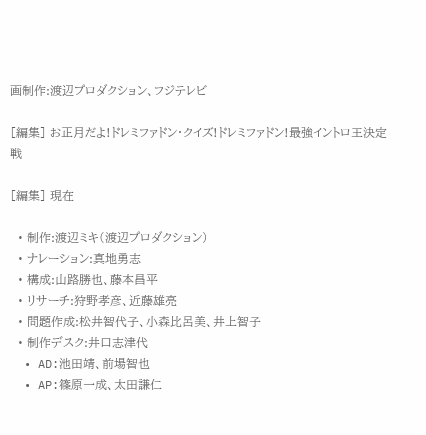画制作:渡辺プロダクション、フジテレビ

[編集] お正月だよ!ドレミファドン・クイズ!ドレミファドン!最強イントロ王決定戦

[編集] 現在

  • 制作:渡辺ミキ(渡辺プロダクション)
  • ナレーション:真地勇志
  • 構成:山路勝也、藤本昌平
  • リサーチ:狩野孝彦、近藤雄亮
  • 問題作成:松井智代子、小森比呂美、井上智子
  • 制作デスク:井口志津代
  • AD:池田靖、前場智也
  • AP:篠原一成、太田謙仁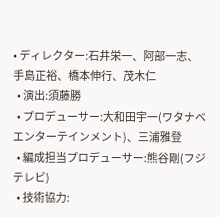• ディレクター:石井栄一、阿部一志、手島正裕、橋本伸行、茂木仁
  • 演出:須藤勝
  • プロデューサー:大和田宇一(ワタナベエンターテインメント)、三浦雅登
  • 編成担当プロデューサー:熊谷剛(フジテレビ)
  • 技術協力: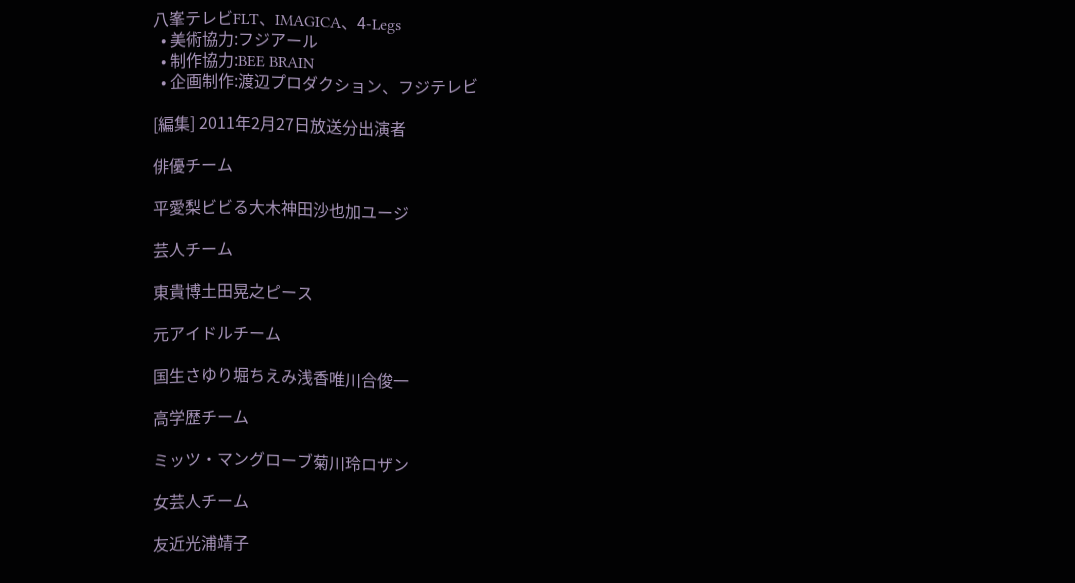八峯テレビFLT、IMAGICA、4-Legs
  • 美術協力:フジアール
  • 制作協力:BEE BRAIN
  • 企画制作:渡辺プロダクション、フジテレビ

[編集] 2011年2月27日放送分出演者

俳優チーム

平愛梨ビビる大木神田沙也加ユージ

芸人チーム

東貴博土田晃之ピース

元アイドルチーム

国生さゆり堀ちえみ浅香唯川合俊一

高学歴チーム

ミッツ・マングローブ菊川玲ロザン

女芸人チーム

友近光浦靖子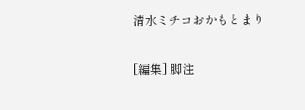清水ミチコおかもとまり

[編集] 脚注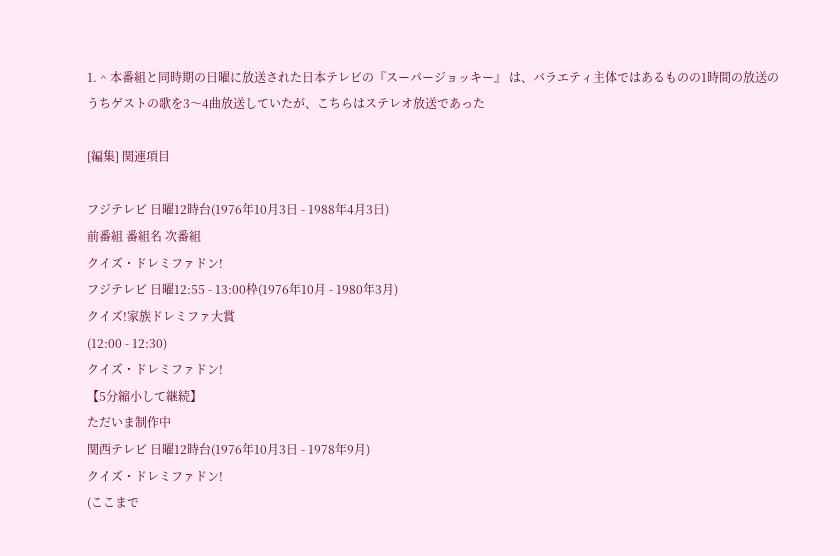1. ^ 本番組と同時期の日曜に放送された日本テレビの『スーパージョッキー』 は、バラエティ主体ではあるものの1時間の放送のうちゲストの歌を3〜4曲放送していたが、こちらはステレオ放送であった

[編集] 関連項目

フジテレビ 日曜12時台(1976年10月3日 - 1988年4月3日)
前番組 番組名 次番組
クイズ・ドレミファドン!
フジテレビ 日曜12:55 - 13:00枠(1976年10月 - 1980年3月)
クイズ!家族ドレミファ大賞
(12:00 - 12:30)
クイズ・ドレミファドン!
【5分縮小して継続】
ただいま制作中
関西テレビ 日曜12時台(1976年10月3日 - 1978年9月)
クイズ・ドレミファドン!
(ここまで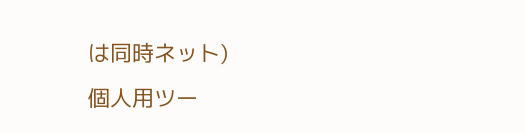は同時ネット)
個人用ツー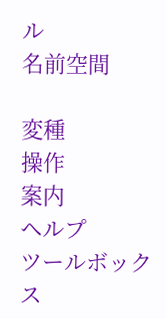ル
名前空間

変種
操作
案内
ヘルプ
ツールボックス